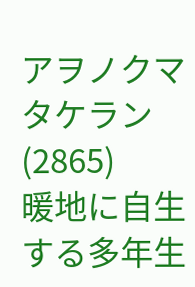アヲノクマタケラン (2865)
暖地に自生する多年生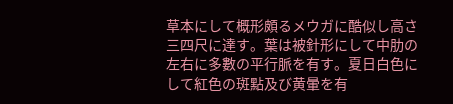草本にして概形頗るメウガに酷似し高さ三四尺に達す。葉は被針形にして中肋の左右に多數の平行脈を有す。夏日白色にして紅色の斑點及び黄暈を有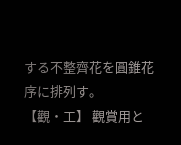する不整齊花を圓錐花序に排列す。
【觀・工】 觀賞用と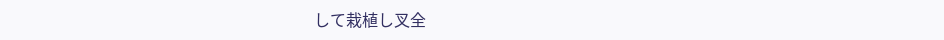して栽植し叉全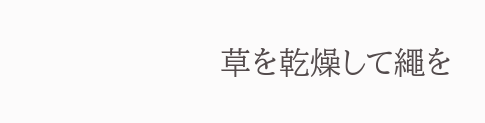草を乾燥して繩を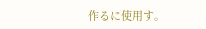作るに使用す。